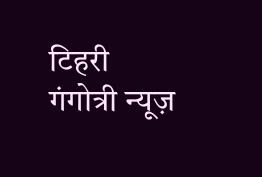टिहरी
गंगोत्री न्यूज़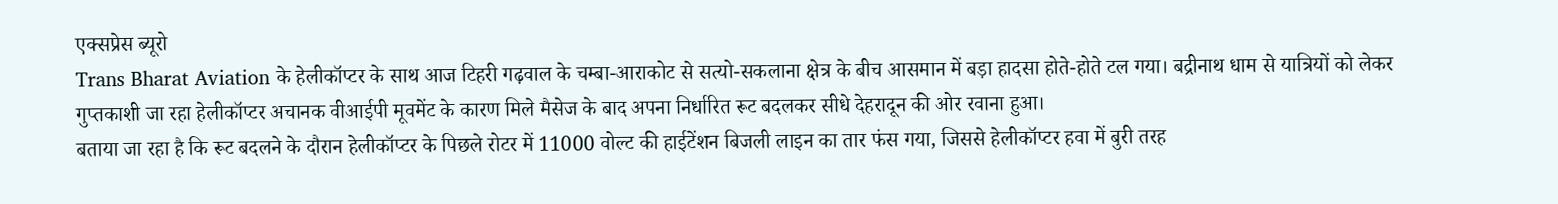एक्सप्रेस ब्यूरो
Trans Bharat Aviation के हेलीकॉप्टर के साथ आज टिहरी गढ़वाल के चम्बा-आराकोट से सत्यो-सकलाना क्षेत्र के बीच आसमान में बड़ा हादसा होते-होते टल गया। बद्रीनाथ धाम से यात्रियों को लेकर गुप्तकाशी जा रहा हेलीकॉप्टर अचानक वीआईपी मूवमेंट के कारण मिले मैसेज के बाद अपना निर्धारित रूट बदलकर सीधे देहरादून की ओर रवाना हुआ।
बताया जा रहा है कि रूट बदलने के दौरान हेलीकॉप्टर के पिछले रोटर में 11000 वोल्ट की हाईटेंशन बिजली लाइन का तार फंस गया, जिससे हेलीकॉप्टर हवा में बुरी तरह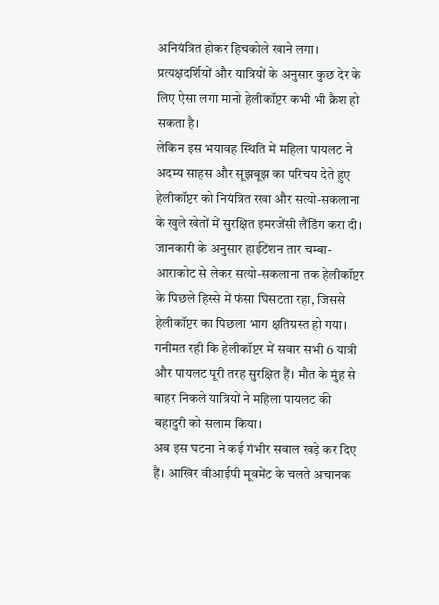अनियंत्रित होकर हिचकोले खाने लगा। प्रत्यक्षदर्शियों और यात्रियों के अनुसार कुछ देर के लिए ऐसा लगा मानो हेलीकॉप्टर कभी भी क्रैश हो सकता है।
लेकिन इस भयावह स्थिति में महिला पायलट ने अदम्य साहस और सूझबूझ का परिचय देते हुए हेलीकॉप्टर को नियंत्रित रखा और सत्यो-सकलाना के खुले खेतों में सुरक्षित इमरजेंसी लैंडिंग करा दी। जानकारी के अनुसार हाईटेंशन तार चम्बा-आराकोट से लेकर सत्यो-सकलाना तक हेलीकॉप्टर के पिछले हिस्से में फंसा घिसटता रहा, जिससे हेलीकॉप्टर का पिछला भाग क्षतिग्रस्त हो गया।
गनीमत रही कि हेलीकॉप्टर में सवार सभी 6 यात्री और पायलट पूरी तरह सुरक्षित हैं। मौत के मुंह से बाहर निकले यात्रियों ने महिला पायलट की बहादुरी को सलाम किया।
अब इस घटना ने कई गंभीर सवाल खड़े कर दिए हैं। आखिर वीआईपी मूवमेंट के चलते अचानक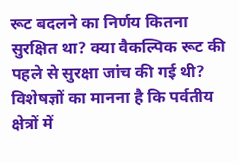रूट बदलने का निर्णय कितना सुरक्षित था? क्या वैकल्पिक रूट की पहले से सुरक्षा जांच की गई थी? विशेषज्ञों का मानना है कि पर्वतीय क्षेत्रों में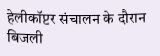हेलीकॉप्टर संचालन के दौरान बिजली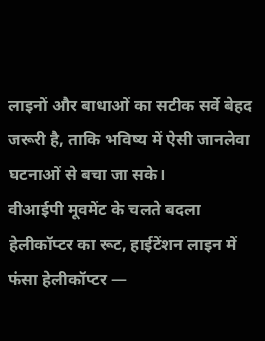लाइनों और बाधाओं का सटीक सर्वे बेहद जरूरी है, ताकि भविष्य में ऐसी जानलेवा घटनाओं से बचा जा सके।
वीआईपी मूवमेंट के चलते बदला हेलीकॉप्टर का रूट, हाईटेंशन लाइन में फंसा हेलीकॉप्टर —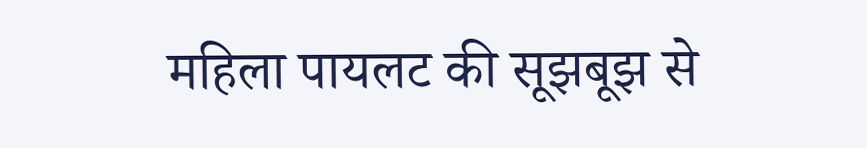महिला पायलट की सूझबूझ से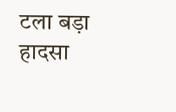टला बड़ा हादसा